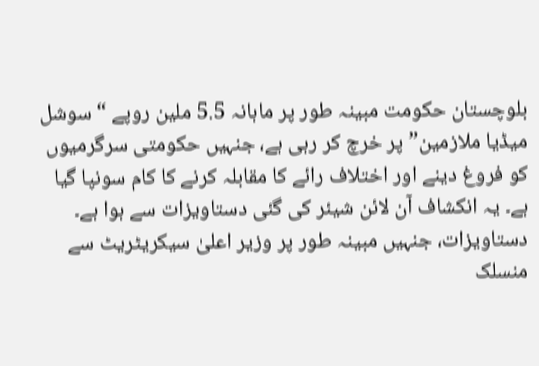بلوچستان حکومت مبینہ طور پر ماہانہ 5.5 ملین روپے “سوشل میڈیا ملازمین” پر خرچ کر رہی ہے، جنہیں حکومتی سرگرمیوں کو فروغ دینے اور اختلاف رائے کا مقابلہ کرنے کا کام سونپا گیا ہے۔ یہ انکشاف آن لائن شیئر کی گئی دستاویزات سے ہوا ہے۔
دستاویزات، جنہیں مبینہ طور پر وزیر اعلیٰ سیکریٹریٹ سے منسلک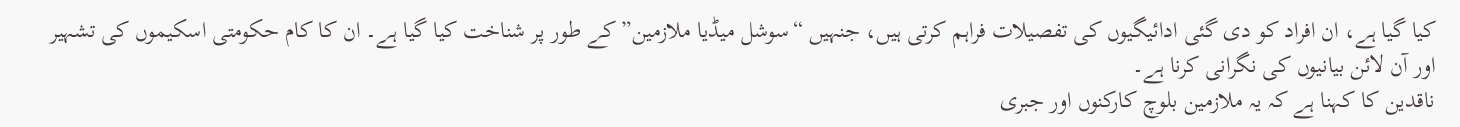کیا گیا ہے، ان افراد کو دی گئی ادائیگیوں کی تفصیلات فراہم کرتی ہیں، جنہیں “سوشل میڈیا ملازمین” کے طور پر شناخت کیا گیا ہے۔ ان کا کام حکومتی اسکیموں کی تشہیر اور آن لائن بیانیوں کی نگرانی کرنا ہے۔
ناقدین کا کہنا ہے کہ یہ ملازمین بلوچ کارکنوں اور جبری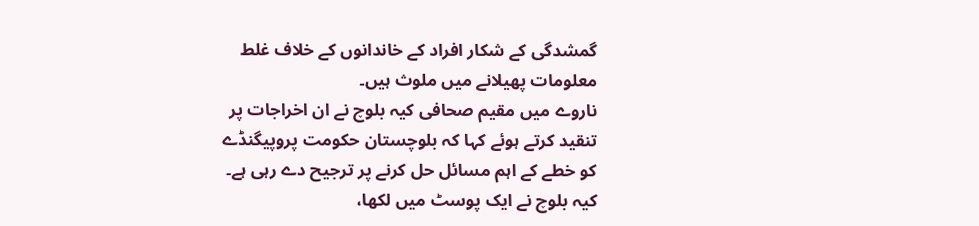گمشدگی کے شکار افراد کے خاندانوں کے خلاف غلط معلومات پھیلانے میں ملوث ہیں۔
ناروے میں مقیم صحافی کیہ بلوچ نے ان اخراجات پر تنقید کرتے ہوئے کہا کہ بلوچستان حکومت پروپیگنڈے کو خطے کے اہم مسائل حل کرنے پر ترجیح دے رہی ہے۔
کیہ بلوچ نے ایک پوسٹ میں لکھا،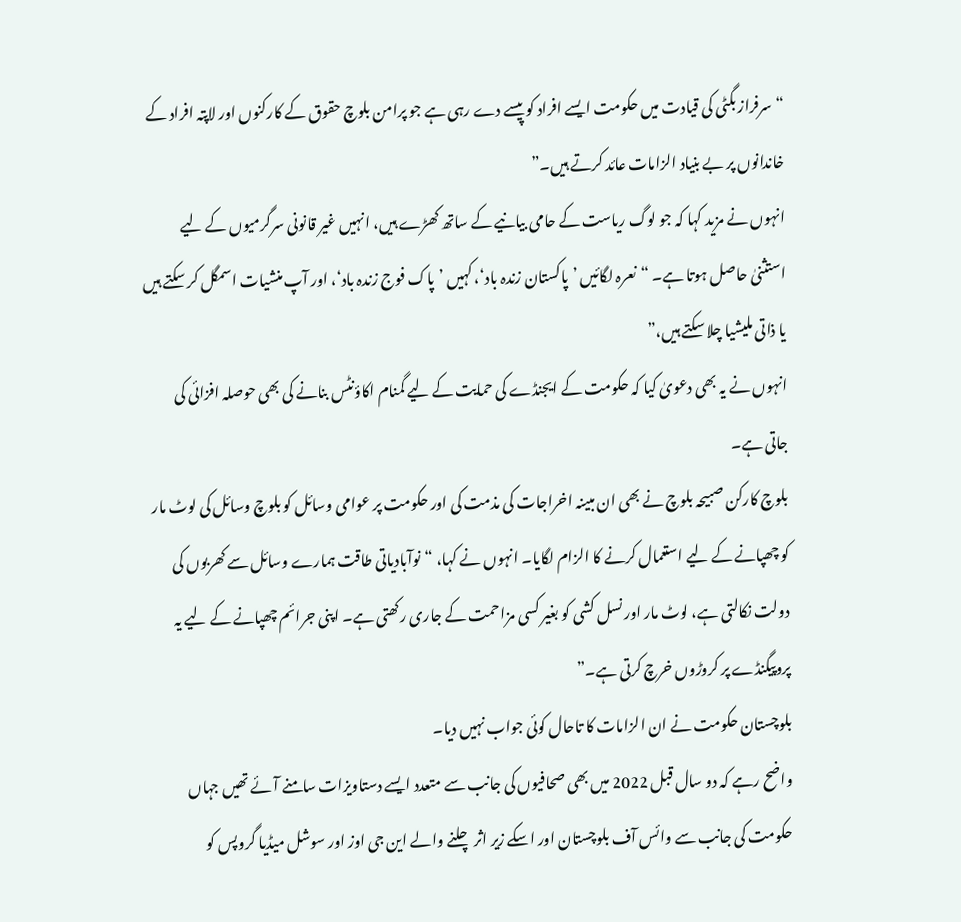“سرفراز بگٹی کی قیادت میں حکومت ایسے افراد کو پیسے دے رہی ہے جو پرامن بلوچ حقوق کے کارکنوں اور لاپتہ افراد کے خاندانوں پر بے بنیاد الزامات عائد کرتے ہیں۔”
انہوں نے مزید کہا کہ جو لوگ ریاست کے حامی بیانیے کے ساتھ کھڑے ہیں، انہیں غیر قانونی سرگرمیوں کے لیے استثنیٰ حاصل ہوتا ہے۔ “نعرہ لگائیں ’پاکستان زندہ باد‘، کہیں ’پاک فوج زندہ باد‘، اور آپ منشیات اسمگل کر سکتے ہیں یا ذاتی ملیشیا چلا سکتے ہیں،”
انہوں نے یہ بھی دعویٰ کیا کہ حکومت کے ایجنڈے کی حمایت کے لیے گمنام اکاؤنٹس بنانے کی بھی حوصلہ افزائی کی جاتی ہے۔
بلوچ کارکن صبیحہ بلوچ نے بھی ان مبینہ اخراجات کی مذمت کی اور حکومت پر عوامی وسائل کو بلوچ وسائل کی لوٹ مار کو چھپانے کے لیے استعمال کرنے کا الزام لگایا۔ انہوں نے کہا، “نوآبادیاتی طاقت ہمارے وسائل سے کھربوں کی دولت نکالتی ہے، لوٹ مار اور نسل کشی کو بغیر کسی مزاحمت کے جاری رکھتی ہے۔ اپنی جرائم چھپانے کے لیے یہ پروپیگنڈے پر کروڑوں خرچ کرتی ہے۔”
بلوچستان حکومت نے ان الزامات کا تاحال کوئی جواب نہیں دیا۔
واضح رہے کہ دو سال قبل 2022 میں بھی صحافیوں کی جانب سے متعدد ایسے دستاویزات سامنے آئے تھیں جہاں حکومت کی جانب سے وائس آف بلوچستان اور اسکے زیر اثر چلنے والے این جی اوز اور سوشل میڈیا گروپس کو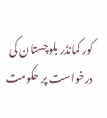کور کمانڈر بلوچستان کی درخواست پر حکومت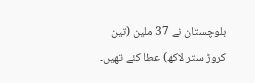بلوچستان نے 37 ملین (تین کروڑ ستر لاکھ) عطا کئے تھیں۔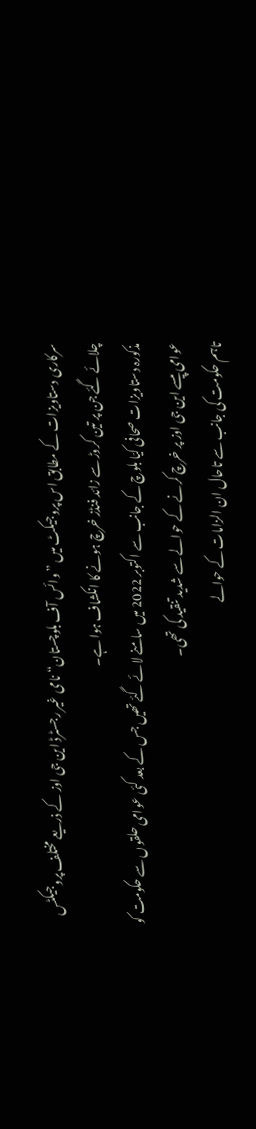سرکاری دستاویزات کے مطابق اس پروجیکٹ میں ”وائس آف بلوچستان“ نامی غیر رجسٹرڈ این جی اوز کے ذریعے مختلف پروجیکٹس چلائے گئے جن پر تین کروڑ سے زائد فنڈز خرچ ہونے کا انکشاف ہوا ہے۔
مذکورہ دستاویزات صحافی کیّا بلوچ کے جانب سے اکتوبر 2022 میں سامنے لائے گئے تھیں جس کے بعد کئی عوامی حلقوں سے حکومت کو عوامی پیسے این جی اوز پر خرچ کرنے کے حوالے سے شدید تنقید کی تھی۔
تاہم حکومت کی جانب سے تاحال ان الزامات کے حوالے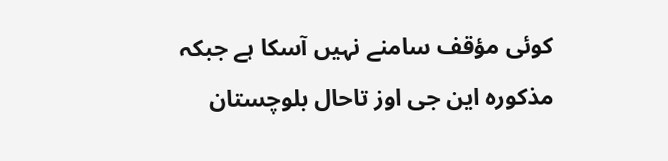کوئی مؤقف سامنے نہیں آسکا ہے جبکہ مذکورہ این جی اوز تاحال بلوچستان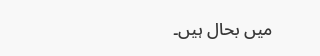میں بحال ہیں۔